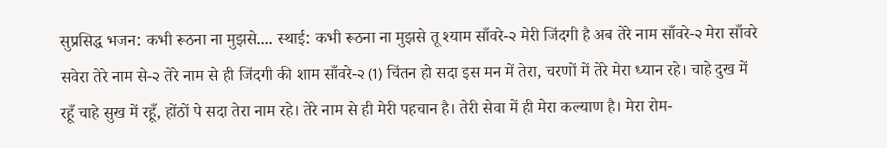सुप्रसिद्ध भजन: कभी रूठना ना मुझसे.... स्थाई: कभी रूठना ना मुझसे तू श्याम साँवरे-੨ मेरी जिंदगी है अब तेरे नाम साँवरे-੨ मेरा साँवरे सवेरा तेरे नाम से-੨ तेरे नाम से ही जिंदगी की शाम साँवरे-੨ (1) चिंतन हो सदा इस मन में तेरा, चरणों में तेरे मेरा ध्यान रहे। चाहे दुख में रहूँ चाहे सुख में रहूँ, होंठों पे सदा तेरा नाम रहे। तेरे नाम से ही मेरी पहचान है। तेरी सेवा में ही मेरा कल्याण है। मेरा रोम-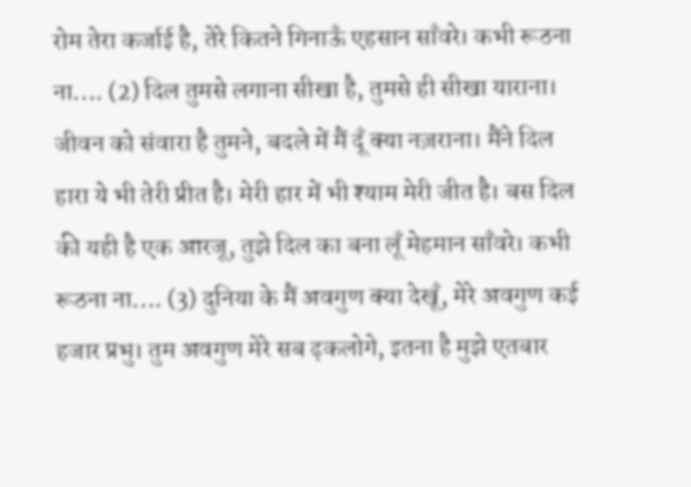रोम तेरा कर्जाई है, तेरे कितने गिनाऊँ एहसान साँवरे। कभी रूठना ना.... (2) दिल तुमसे लगाना सीखा है, तुमसे ही सीखा याराना। जीवन को संवारा है तुमने, बदले में मैं दूँ क्या नज़राना। मैंने दिल हारा ये भी तेरी प्रीत है। मेरी हार में भी श्याम मेरी जीत है। बस दिल की यही है एक आरजू, तुझे दिल का बना लूँ मेहमान साँवरे। कभी रूठना ना.... (3) दुनिया के मैं अवगुण क्या देखूँ, मेरे अवगुण कई हजार प्रभु। तुम अवगुण मेरे सब ढ़कलोगे, इतना है मुझे एतबार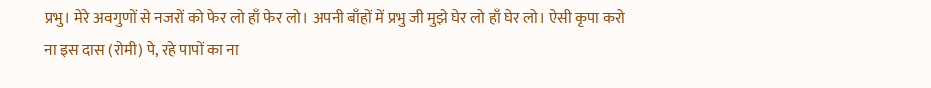प्रभु। मेरे अवगुणों से नजरों को फेर लो हाँ फेर लो। अपनी बाँहों में प्रभु जी मुझे घेर लो हाँ घेर लो। ऐसी कृपा करो ना इस दास (रोमी) पे, रहे पापों का ना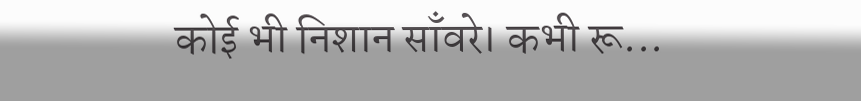कोई भी निशान साँवरे। कभी रू...